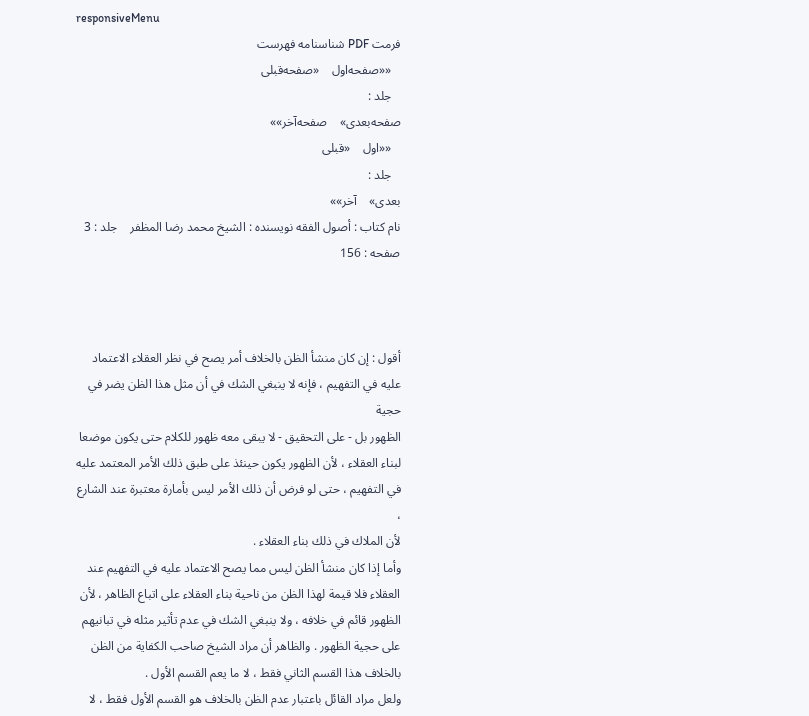responsiveMenu
فرمت PDF شناسنامه فهرست
   ««صفحه‌اول    «صفحه‌قبلی
   جلد :
صفحه‌بعدی»    صفحه‌آخر»»
   ««اول    «قبلی
   جلد :
بعدی»    آخر»»
نام کتاب : أصول الفقه نویسنده : الشيخ محمد رضا المظفر    جلد : 3  صفحه : 156



أقول : إن كان منشأ الظن بالخلاف أمر يصح في نظر العقلاء الاعتماد
عليه في التفهيم ، فإنه لا ينبغي الشك في أن مثل هذا الظن يضر في حجية
الظهور بل - على التحقيق - لا يبقى معه ظهور للكلام حتى يكون موضعا
لبناء العقلاء ، لأن الظهور يكون حينئذ على طبق ذلك الأمر المعتمد عليه
في التفهيم ، حتى لو فرض أن ذلك الأمر ليس بأمارة معتبرة عند الشارع ،
لأن الملاك في ذلك بناء العقلاء .
وأما إذا كان منشأ الظن ليس مما يصح الاعتماد عليه في التفهيم عند
العقلاء فلا قيمة لهذا الظن من ناحية بناء العقلاء على اتباع الظاهر ، لأن
الظهور قائم في خلافه ، ولا ينبغي الشك في عدم تأثير مثله في تبانيهم
على حجية الظهور . والظاهر أن مراد الشيخ صاحب الكفاية من الظن
بالخلاف هذا القسم الثاني فقط ، لا ما يعم القسم الأول .
ولعل مراد القائل باعتبار عدم الظن بالخلاف هو القسم الأول فقط ، لا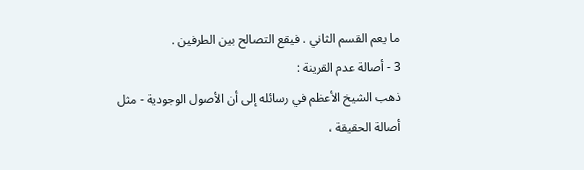ما يعم القسم الثاني . فيقع التصالح بين الطرفين .
3 - أصالة عدم القرينة :
ذهب الشيخ الأعظم في رسائله إلى أن الأصول الوجودية - مثل
أصالة الحقيقة ،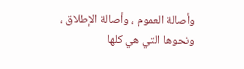وأصالة العموم ، وأصالة الإطلاق ، ونحوها التي هي كلها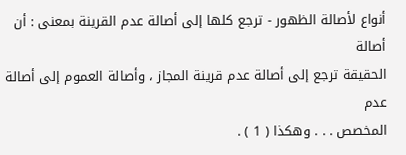أنواع لأصالة الظهور - ترجع كلها إلى أصالة عدم القرينة بمعنى : أن أصالة
الحقيقة ترجع إلى أصالة عدم قرينة المجاز ، وأصالة العموم إلى أصالة عدم
المخصص . . . وهكذا ( 1 ) .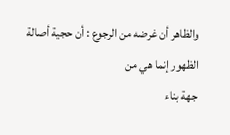والظاهر أن غرضه من الرجوع : أن حجية أصالة الظهور إنما هي من
جهة بناء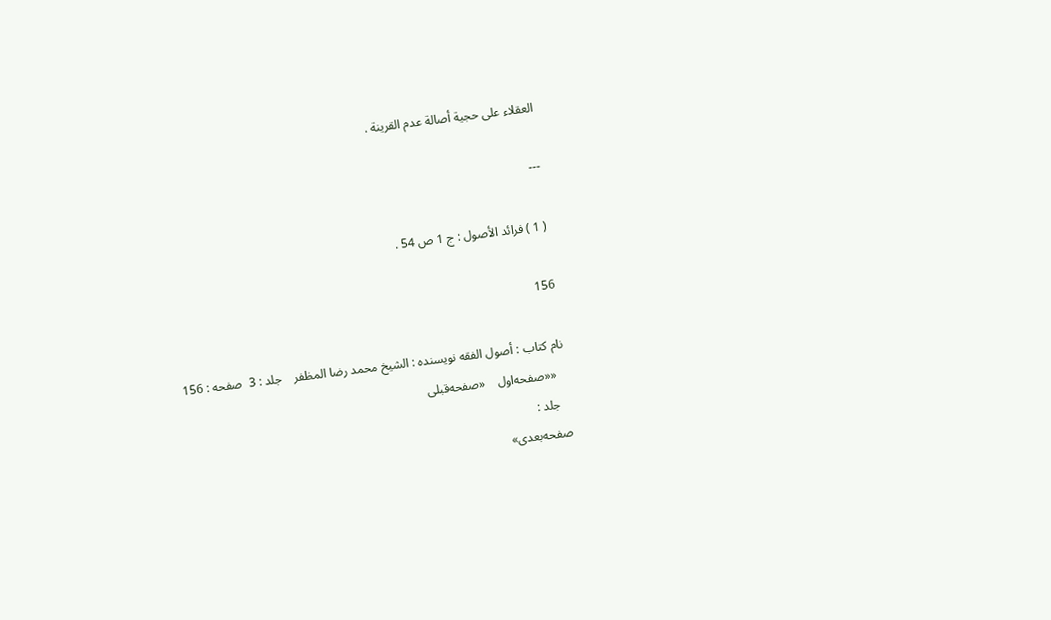العقلاء على حجية أصالة عدم القرينة .

---

( 1 ) فرائد الأصول : ج 1 ص 54 .

156

نام کتاب : أصول الفقه نویسنده : الشيخ محمد رضا المظفر    جلد : 3  صفحه : 156
   ««صفحه‌اول    «صفحه‌قبلی
   جلد :
صفحه‌بعدی»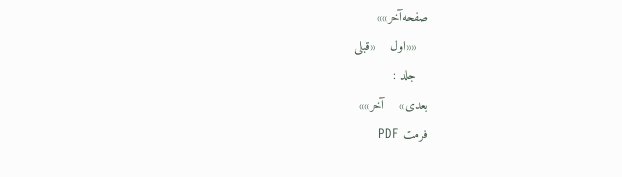صفحه‌آخر»»
   ««اول    «قبلی
   جلد :
بعدی»    آخر»»
فرمت PDF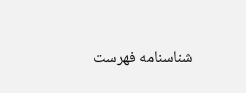شناسنامه فهرست